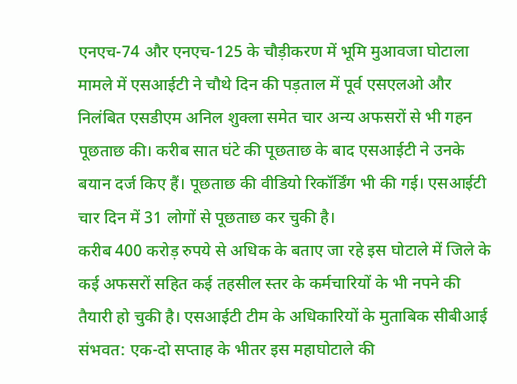एनएच-74 और एनएच-125 के चौड़ीकरण में भूमि मुआवजा घोटाला मामले में एसआईटी ने चौथे दिन की पड़ताल में पूर्व एसएलओ और निलंबित एसडीएम अनिल शुक्ला समेत चार अन्य अफसरों से भी गहन पूछताछ की। करीब सात घंटे की पूछताछ के बाद एसआईटी ने उनके बयान दर्ज किए हैं। पूछताछ की वीडियो रिकॉर्डिंग भी की गई। एसआईटी चार दिन में 31 लोगों से पूछताछ कर चुकी है।
करीब 400 करोड़ रुपये से अधिक के बताए जा रहे इस घोटाले में जिले के कई अफसरों सहित कई तहसील स्तर के कर्मचारियों के भी नपने की तैयारी हो चुकी है। एसआईटी टीम के अधिकारियों के मुताबिक सीबीआई संभवत: एक-दो सप्ताह के भीतर इस महाघोटाले की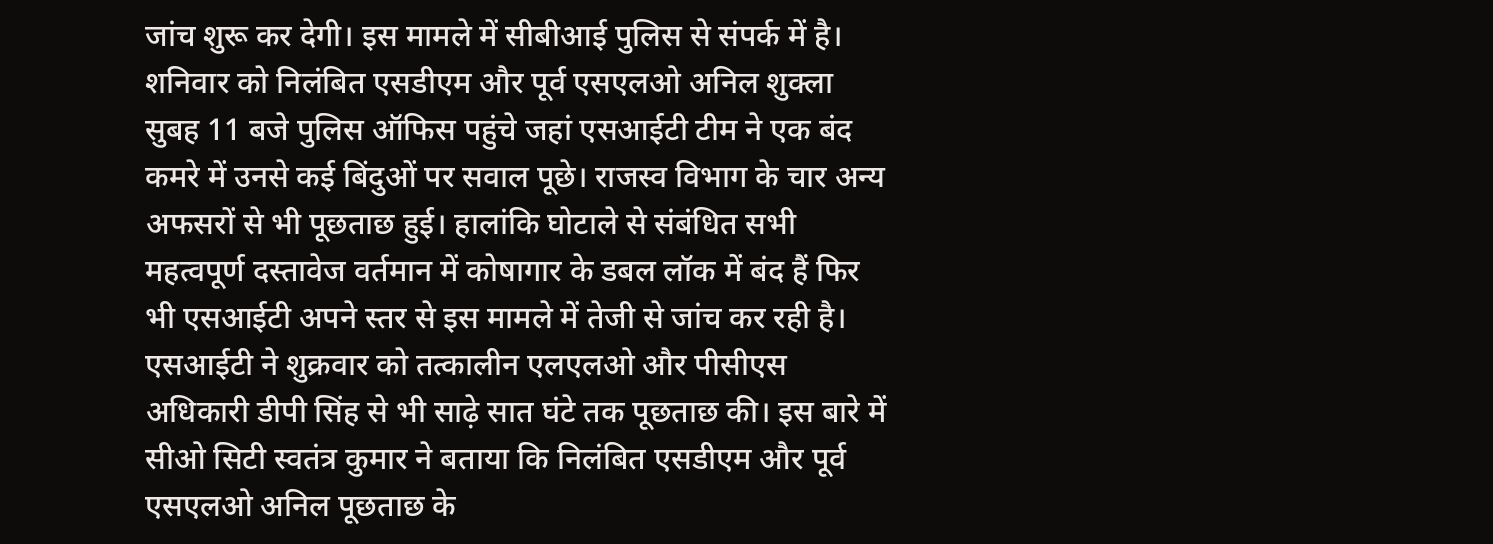जांच शुरू कर देगी। इस मामले में सीबीआई पुलिस से संपर्क में है। शनिवार को निलंबित एसडीएम और पूर्व एसएलओ अनिल शुक्ला सुबह 11 बजे पुलिस ऑफिस पहुंचे जहां एसआईटी टीम ने एक बंद कमरे में उनसे कई बिंदुओं पर सवाल पूछे। राजस्व विभाग के चार अन्य अफसरों से भी पूछताछ हुई। हालांकि घोटाले से संबंधित सभी महत्वपूर्ण दस्तावेज वर्तमान में कोषागार के डबल लॉक में बंद हैं फिर भी एसआईटी अपने स्तर से इस मामले में तेजी से जांच कर रही है। एसआईटी ने शुक्रवार को तत्कालीन एलएलओ और पीसीएस अधिकारी डीपी सिंह से भी साढ़े सात घंटे तक पूछताछ की। इस बारे में सीओ सिटी स्वतंत्र कुमार ने बताया कि निलंबित एसडीएम और पूर्व एसएलओ अनिल पूछताछ के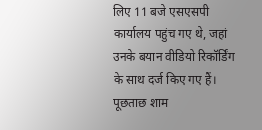लिए 11 बजे एसएसपी कार्यालय पहुंच गए थे, जहां उनके बयान वीडियो रिकॉर्डिंग के साथ दर्ज किए गए हैं। पूछताछ शाम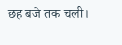छह बजे तक चली।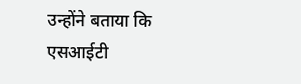उन्होंने बताया कि एसआईटी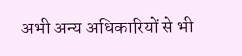अभी अन्य अधिकारियों से भी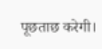पूछताछ करेगी।